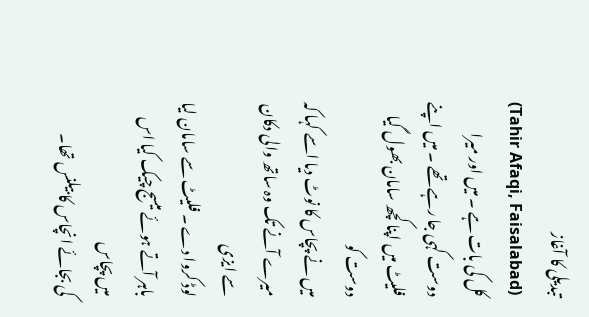تبدیلی کا آغاز
(Tahir Afaqi, Faisalabad)
کل کی بات ہے ۔ میں اور میرا
دوست کہی جا رہے تھے ۔ میں اپنے فلیٹ میں اپنا کچھ سامان بھول گیا دوست کو
میں نے پچاس کا نوٹ دیا اسے کہا کہ میرے آنے تک وہ ساتھ والی دکان سے ایزی
لوڈ کروا دے ۔ فلیٹ سے سامان لیا باہر آتے ہوئے میسج چیک کیا اس میں پچاس
کی بجائے انچاس کا بیلنس تھا۔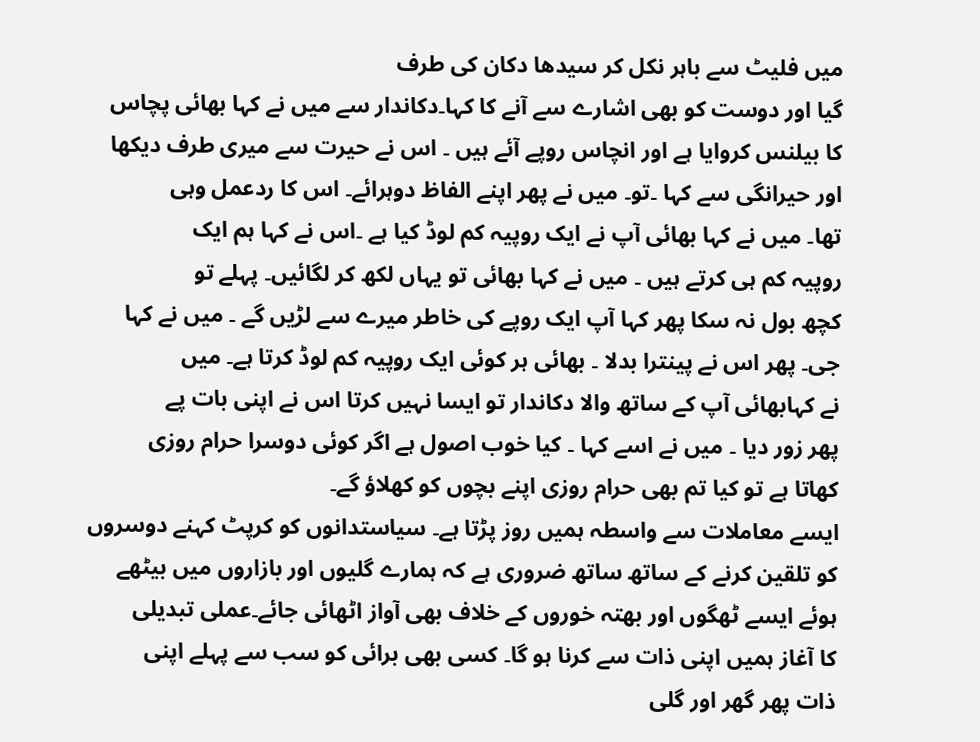میں فلیٹ سے باہر نکل کر سیدھا دکان کی طرف
گیا اور دوست کو بھی اشارے سے آنے کا کہا۔دکاندار سے میں نے کہا بھائی پچاس
کا بیلنس کروایا ہے اور انچاس روپے آئے ہیں ۔ اس نے حیرت سے میری طرف دیکھا
اور حیرانگی سے کہا ۔تو۔ میں نے پھر اپنے الفاظ دوہرائے۔ اس کا ردعمل وہی
تھا۔ میں نے کہا بھائی آپ نے ایک روپیہ کم لوڈ کیا ہے ۔اس نے کہا ہم ایک
روپیہ کم ہی کرتے ہیں ۔ میں نے کہا بھائی تو یہاں لکھ کر لگائیں۔ پہلے تو
کچھ بول نہ سکا پھر کہا آپ ایک روپے کی خاطر میرے سے لڑیں گے ۔ میں نے کہا
جی۔ پھر اس نے پینترا بدلا ۔ بھائی ہر کوئی ایک روپیہ کم لوڈ کرتا ہے۔ میں
نے کہابھائی آپ کے ساتھ والا دکاندار تو ایسا نہیں کرتا اس نے اپنی بات پے
پھر زور دیا ۔ میں نے اسے کہا ۔ کیا خوب اصول ہے اگر کوئی دوسرا حرام روزی
کھاتا ہے تو کیا تم بھی حرام روزی اپنے بچوں کو کھلاؤ گے۔
ایسے معاملات سے واسطہ ہمیں روز پڑتا ہے۔ سیاستدانوں کو کرپٹ کہنے دوسروں
کو تلقین کرنے کے ساتھ ساتھ ضروری ہے کہ ہمارے گلیوں اور بازاروں میں بیٹھے
ہوئے ایسے ٹھگوں اور بھتہ خوروں کے خلاف بھی آواز اٹھائی جائے۔عملی تبدیلی
کا آغاز ہمیں اپنی ذات سے کرنا ہو گا۔ کسی بھی برائی کو سب سے پہلے اپنی
ذات پھر گھر اور گلی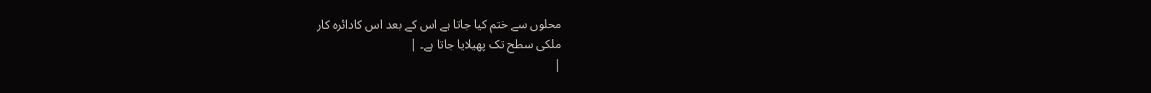محلوں سے ختم کیا جاتا ہے اس کے بعد اس کادائرہ کار
ملکی سطح تک پھیلایا جاتا ہے۔ |
|